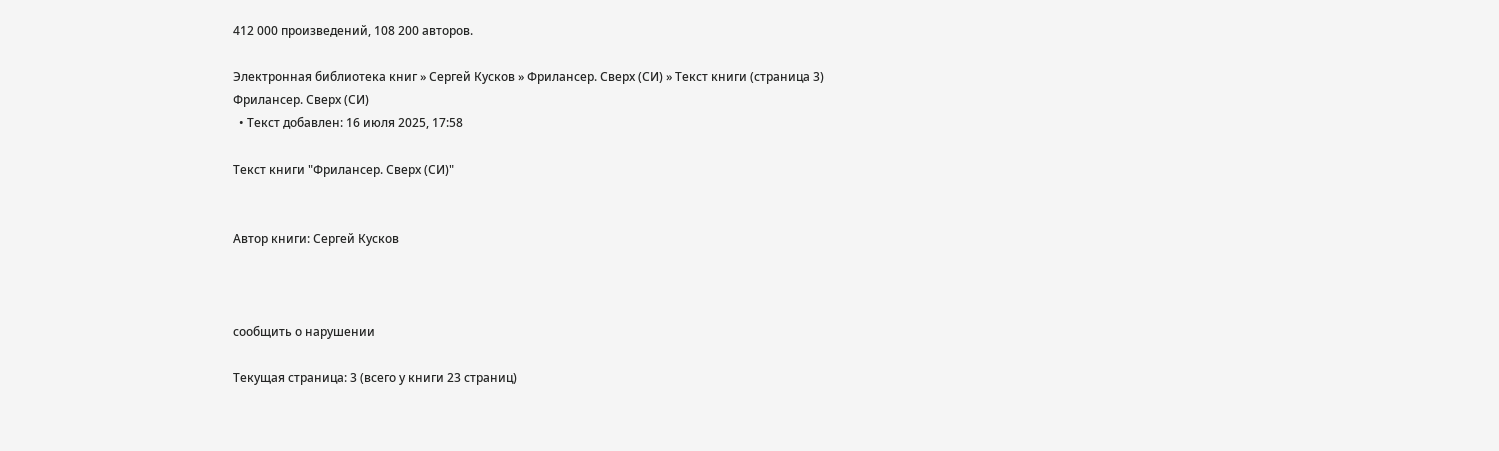412 000 произведений, 108 200 авторов.

Электронная библиотека книг » Сергей Кусков » Фрилансер. Сверх (СИ) » Текст книги (страница 3)
Фрилансер. Сверх (СИ)
  • Текст добавлен: 16 июля 2025, 17:58

Текст книги "Фрилансер. Сверх (СИ)"


Автор книги: Сергей Кусков



сообщить о нарушении

Текущая страница: 3 (всего у книги 23 страниц)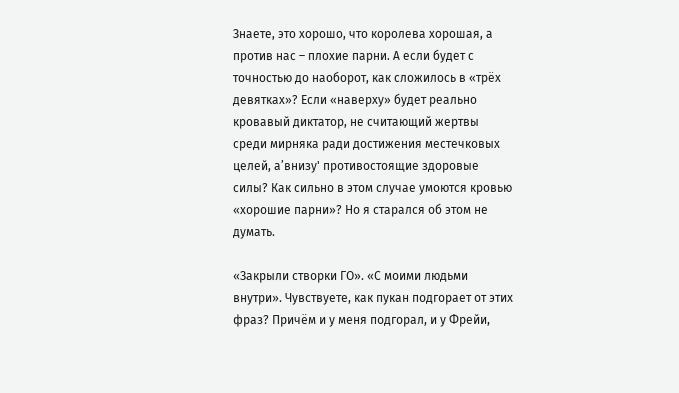Знаете, это хорошо, что королева хорошая, а против нас – плохие парни. А если будет с точностью до наоборот, как сложилось в «трёх девятках»? Если «наверху» будет реально кровавый диктатор, не считающий жертвы среди мирняка ради достижения местечковых целей, а’внизу' противостоящие здоровые силы? Как сильно в этом случае умоются кровью «хорошие парни»? Но я старался об этом не думать.

«Закрыли створки ГО». «С моими людьми внутри». Чувствуете, как пукан подгорает от этих фраз? Причём и у меня подгорал, и у Фрейи,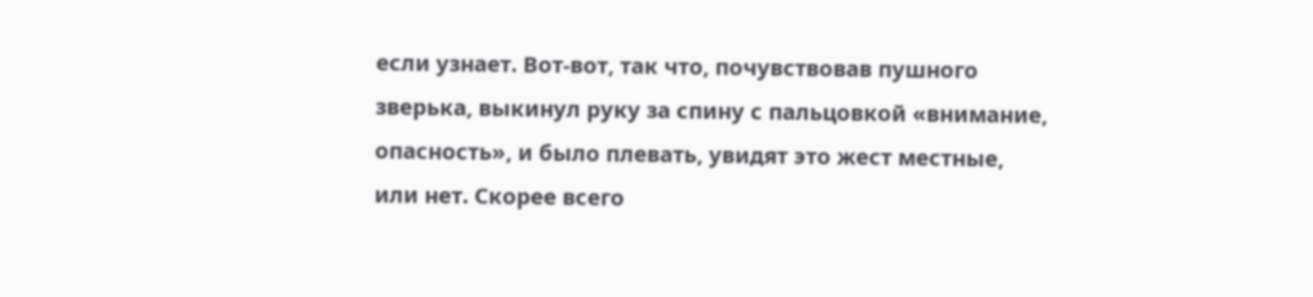если узнает. Вот-вот, так что, почувствовав пушного зверька, выкинул руку за спину с пальцовкой «внимание, опасность», и было плевать, увидят это жест местные, или нет. Скорее всего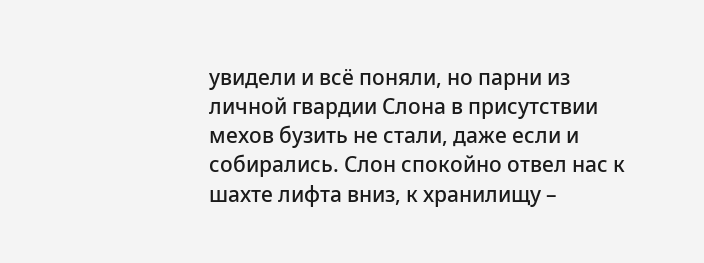увидели и всё поняли, но парни из личной гвардии Слона в присутствии мехов бузить не стали, даже если и собирались. Слон спокойно отвел нас к шахте лифта вниз, к хранилищу –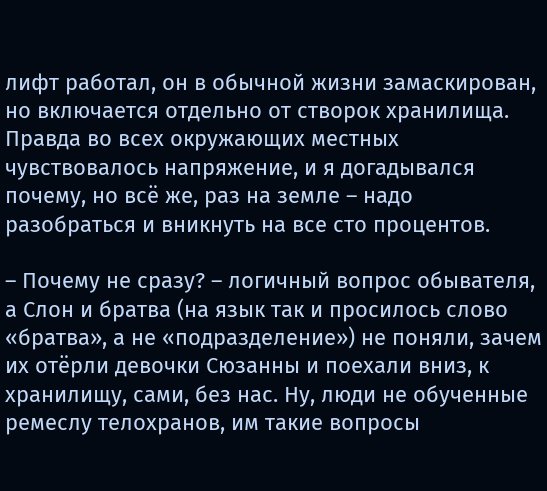лифт работал, он в обычной жизни замаскирован, но включается отдельно от створок хранилища. Правда во всех окружающих местных чувствовалось напряжение, и я догадывался почему, но всё же, раз на земле – надо разобраться и вникнуть на все сто процентов.

– Почему не сразу? – логичный вопрос обывателя, а Слон и братва (на язык так и просилось слово «братва», а не «подразделение») не поняли, зачем их отёрли девочки Сюзанны и поехали вниз, к хранилищу, сами, без нас. Ну, люди не обученные ремеслу телохранов, им такие вопросы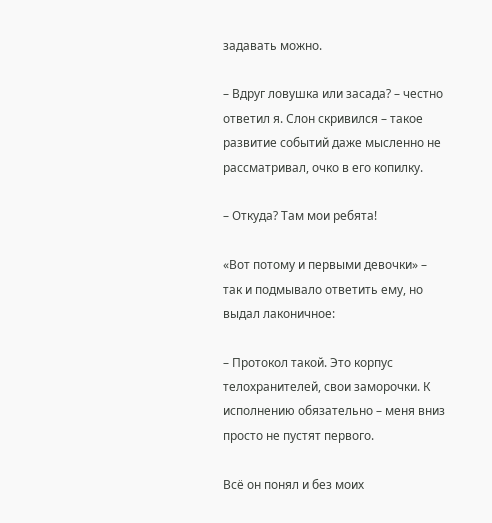задавать можно.

– Вдруг ловушка или засада? – честно ответил я. Слон скривился – такое развитие событий даже мысленно не рассматривал, очко в его копилку.

– Откуда? Там мои ребята!

«Вот потому и первыми девочки» – так и подмывало ответить ему, но выдал лаконичное:

– Протокол такой. Это корпус телохранителей, свои заморочки. К исполнению обязательно – меня вниз просто не пустят первого.

Всё он понял и без моих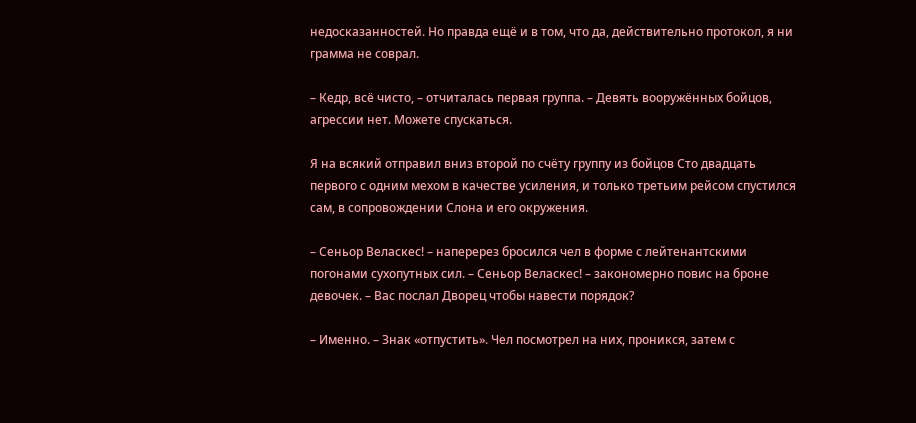недосказанностей. Но правда ещё и в том, что да, действительно протокол, я ни грамма не соврал.

– Кедр, всё чисто, – отчиталась первая группа. – Девять вооружённых бойцов, агрессии нет. Можете спускаться.

Я на всякий отправил вниз второй по счёту группу из бойцов Сто двадцать первого с одним мехом в качестве усиления, и только третьим рейсом спустился сам, в сопровождении Слона и его окружения.

– Сеньор Веласкес! – наперерез бросился чел в форме с лейтенантскими погонами сухопутных сил. – Сеньор Веласкес! – закономерно повис на броне девочек. – Вас послал Дворец чтобы навести порядок?

– Именно. – Знак «отпустить». Чел посмотрел на них, проникся, затем с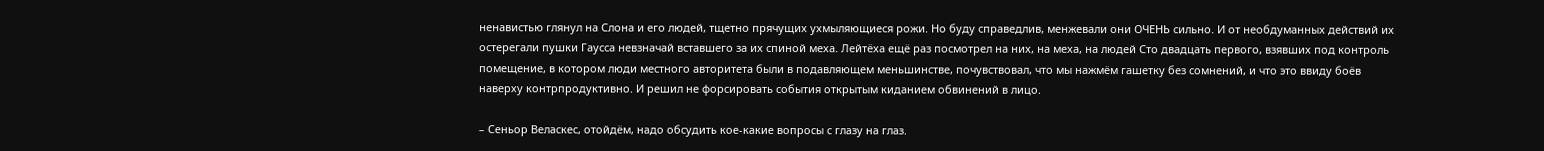ненавистью глянул на Слона и его людей, тщетно прячущих ухмыляющиеся рожи. Но буду справедлив, менжевали они ОЧЕНЬ сильно. И от необдуманных действий их остерегали пушки Гаусса невзначай вставшего за их спиной меха. Лейтёха ещё раз посмотрел на них, на меха, на людей Сто двадцать первого, взявших под контроль помещение, в котором люди местного авторитета были в подавляющем меньшинстве, почувствовал, что мы нажмём гашетку без сомнений, и что это ввиду боёв наверху контрпродуктивно. И решил не форсировать события открытым киданием обвинений в лицо.

– Сеньор Веласкес, отойдём, надо обсудить кое-какие вопросы с глазу на глаз.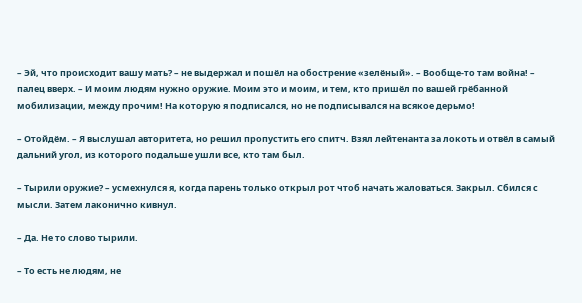– Эй, что происходит вашу мать? – не выдержал и пошёл на обострение «зелёный». – Вообще-то там война! – палец вверх. – И моим людям нужно оружие. Моим это и моим, и тем, кто пришёл по вашей грёбанной мобилизации, между прочим! На которую я подписался, но не подписывался на всякое дерьмо!

– Отойдём. – Я выслушал авторитета, но решил пропустить его спитч. Взял лейтенанта за локоть и отвёл в самый дальний угол, из которого подальше ушли все, кто там был.

– Тырили оружие? – усмехнулся я, когда парень только открыл рот чтоб начать жаловаться. Закрыл. Сбился с мысли. Затем лаконично кивнул.

– Да. Не то слово тырили.

– То есть не людям, не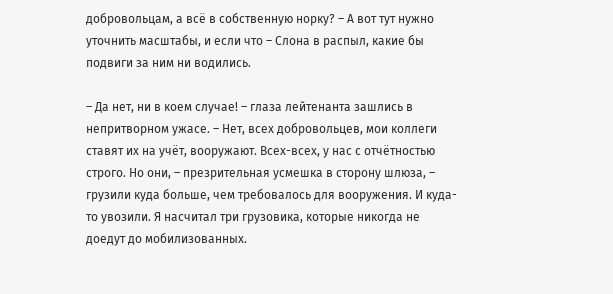добровольцам, а всё в собственную норку? – А вот тут нужно уточнить масштабы, и если что – Слона в распыл, какие бы подвиги за ним ни водились.

– Да нет, ни в коем случае! – глаза лейтенанта зашлись в непритворном ужасе. – Нет, всех добровольцев, мои коллеги ставят их на учёт, вооружают. Всех-всех, у нас с отчётностью строго. Но они, – презрительная усмешка в сторону шлюза, – грузили куда больше, чем требовалось для вооружения. И куда-то увозили. Я насчитал три грузовика, которые никогда не доедут до мобилизованных.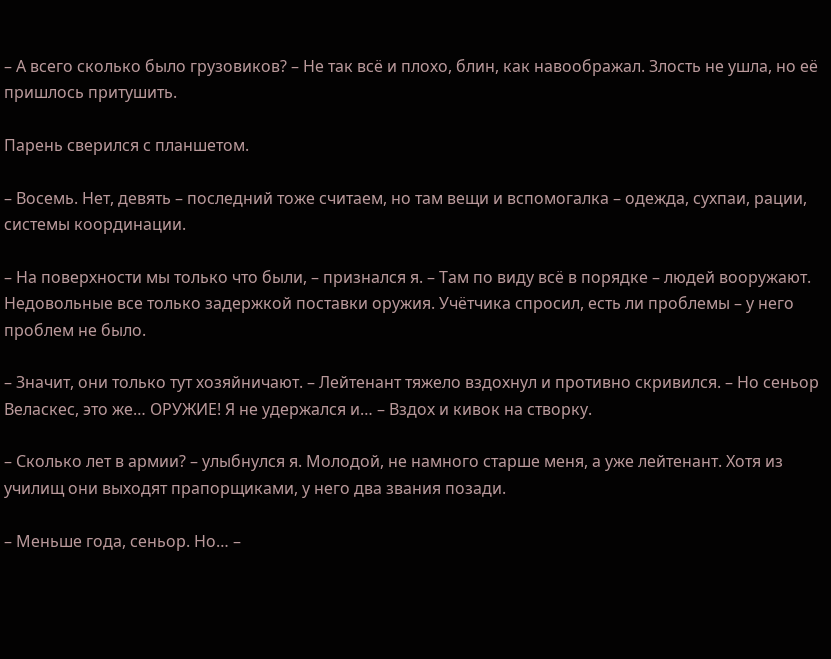– А всего сколько было грузовиков? – Не так всё и плохо, блин, как навоображал. Злость не ушла, но её пришлось притушить.

Парень сверился с планшетом.

– Восемь. Нет, девять – последний тоже считаем, но там вещи и вспомогалка – одежда, сухпаи, рации, системы координации.

– На поверхности мы только что были, – признался я. – Там по виду всё в порядке – людей вооружают. Недовольные все только задержкой поставки оружия. Учётчика спросил, есть ли проблемы – у него проблем не было.

– Значит, они только тут хозяйничают. – Лейтенант тяжело вздохнул и противно скривился. – Но сеньор Веласкес, это же… ОРУЖИЕ! Я не удержался и… – Вздох и кивок на створку.

– Сколько лет в армии? – улыбнулся я. Молодой, не намного старше меня, а уже лейтенант. Хотя из училищ они выходят прапорщиками, у него два звания позади.

– Меньше года, сеньор. Но… –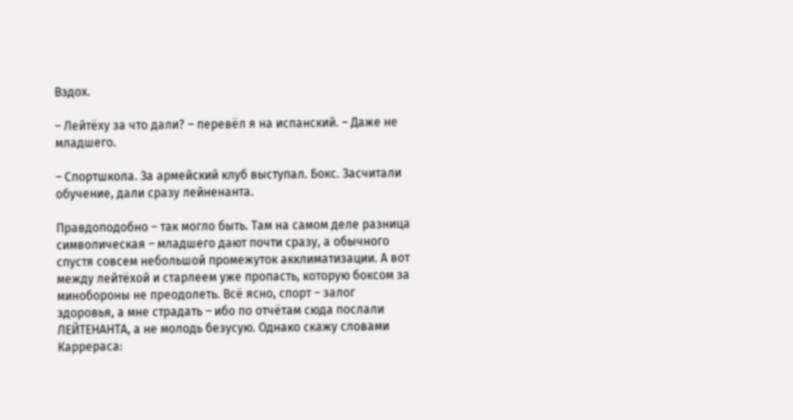Вздох.

– Лейтёху за что дали? – перевёл я на испанский. – Даже не младшего.

– Спортшкола. За армейский клуб выступал. Бокс. Засчитали обучение, дали сразу лейненанта.

Правдоподобно – так могло быть. Там на самом деле разница символическая – младшего дают почти сразу, а обычного спустя совсем небольшой промежуток акклиматизации. А вот между лейтёхой и старлеем уже пропасть, которую боксом за минобороны не преодолеть. Всё ясно, спорт – залог здоровья, а мне страдать – ибо по отчётам сюда послали ЛЕЙТЕНАНТА, а не молодь безусую. Однако скажу словами Каррераса: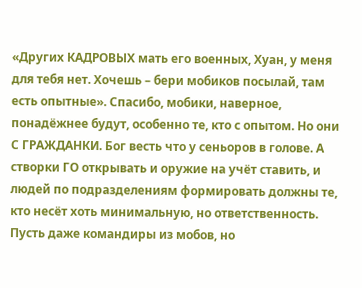«Других КАДРОВЫХ мать его военных, Хуан, у меня для тебя нет. Хочешь – бери мобиков посылай, там есть опытные». Спасибо, мобики, наверное, понадёжнее будут, особенно те, кто с опытом. Но они С ГРАЖДАНКИ. Бог весть что у сеньоров в голове. А створки ГО открывать и оружие на учёт ставить, и людей по подразделениям формировать должны те, кто несёт хоть минимальную, но ответственность. Пусть даже командиры из мобов, но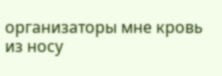организаторы мне кровь из носу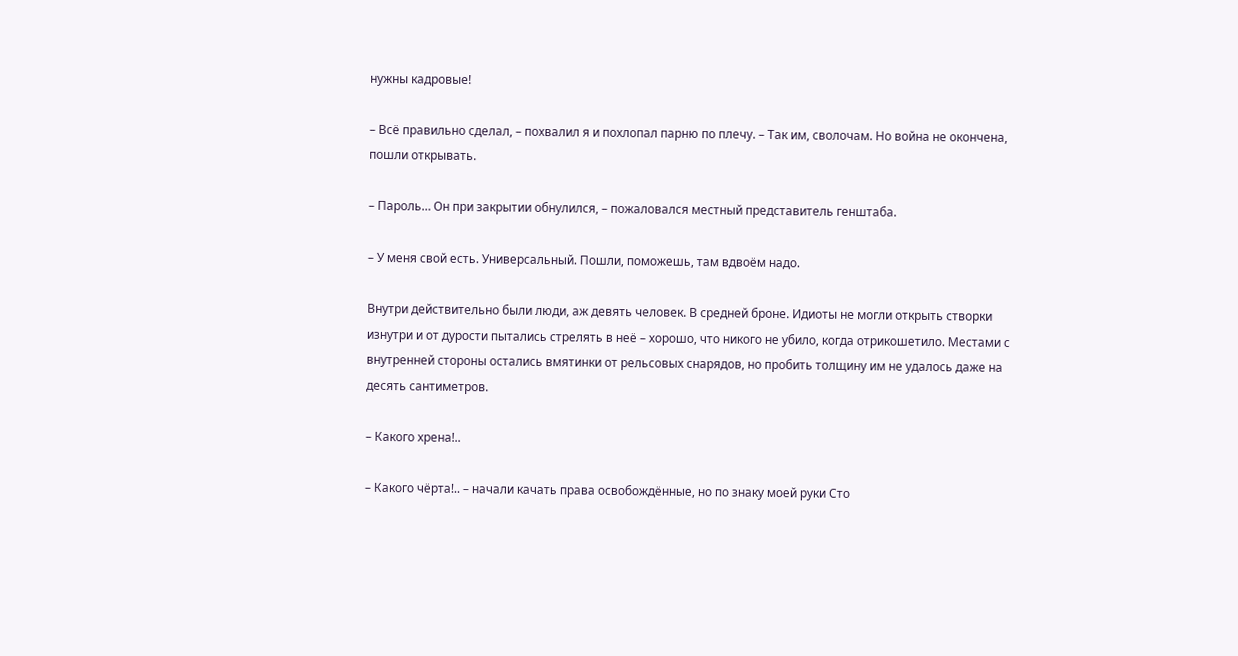нужны кадровые!

– Всё правильно сделал, – похвалил я и похлопал парню по плечу. – Так им, сволочам. Но война не окончена, пошли открывать.

– Пароль… Он при закрытии обнулился, – пожаловался местный представитель генштаба.

– У меня свой есть. Универсальный. Пошли, поможешь, там вдвоём надо.

Внутри действительно были люди, аж девять человек. В средней броне. Идиоты не могли открыть створки изнутри и от дурости пытались стрелять в неё – хорошо, что никого не убило, когда отрикошетило. Местами с внутренней стороны остались вмятинки от рельсовых снарядов, но пробить толщину им не удалось даже на десять сантиметров.

– Какого хрена!..

– Какого чёрта!.. – начали качать права освобождённые, но по знаку моей руки Сто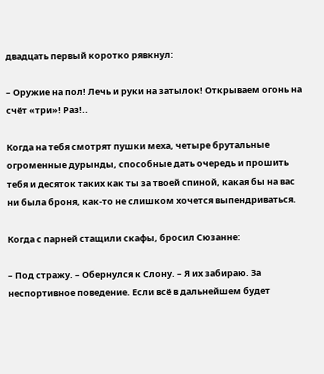двадцать первый коротко рявкнул:

– Оружие на пол! Лечь и руки на затылок! Открываем огонь на счёт «три»! Раз!..

Когда на тебя смотрят пушки меха, четыре брутальные огроменные дурынды, способные дать очередь и прошить тебя и десяток таких как ты за твоей спиной, какая бы на вас ни была броня, как-то не слишком хочется выпендриваться.

Когда с парней стащили скафы, бросил Сюзанне:

– Под стражу. – Обернулся к Слону. – Я их забираю. За неспортивное поведение. Если всё в дальнейшем будет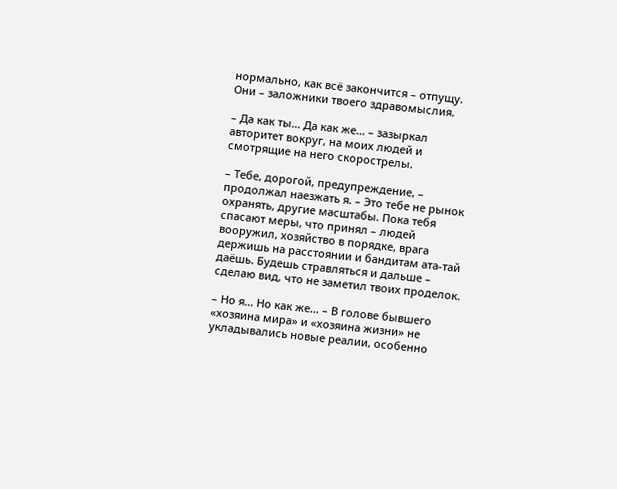нормально, как всё закончится – отпущу. Они – заложники твоего здравомыслия.

– Да как ты… Да как же… – зазыркал авторитет вокруг, на моих людей и смотрящие на него скорострелы.

– Тебе, дорогой, предупреждение, – продолжал наезжать я. – Это тебе не рынок охранять, другие масштабы. Пока тебя спасают меры, что принял – людей вооружил, хозяйство в порядке, врага держишь на расстоянии и бандитам ата-тай даёшь. Будешь стравляться и дальше – сделаю вид, что не заметил твоих проделок.

– Но я… Но как же… – В голове бывшего «хозяина мира» и «хозяина жизни» не укладывались новые реалии, особенно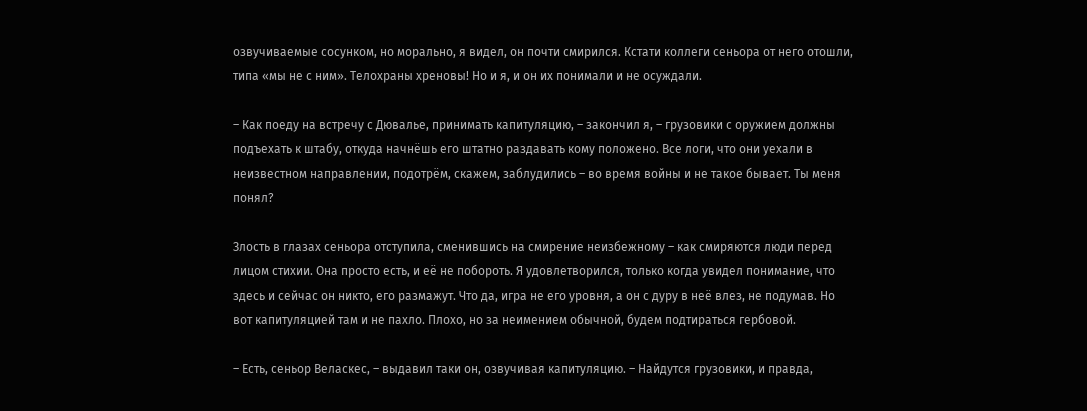озвучиваемые сосунком, но морально, я видел, он почти смирился. Кстати коллеги сеньора от него отошли, типа «мы не с ним». Телохраны хреновы! Но и я, и он их понимали и не осуждали.

– Как поеду на встречу с Дювалье, принимать капитуляцию, – закончил я, – грузовики с оружием должны подъехать к штабу, откуда начнёшь его штатно раздавать кому положено. Все логи, что они уехали в неизвестном направлении, подотрём, скажем, заблудились – во время войны и не такое бывает. Ты меня понял?

Злость в глазах сеньора отступила, сменившись на смирение неизбежному – как смиряются люди перед лицом стихии. Она просто есть, и её не побороть. Я удовлетворился, только когда увидел понимание, что здесь и сейчас он никто, его размажут. Что да, игра не его уровня, а он с дуру в неё влез, не подумав. Но вот капитуляцией там и не пахло. Плохо, но за неимением обычной, будем подтираться гербовой.

– Есть, сеньор Веласкес, – выдавил таки он, озвучивая капитуляцию. – Найдутся грузовики, и правда,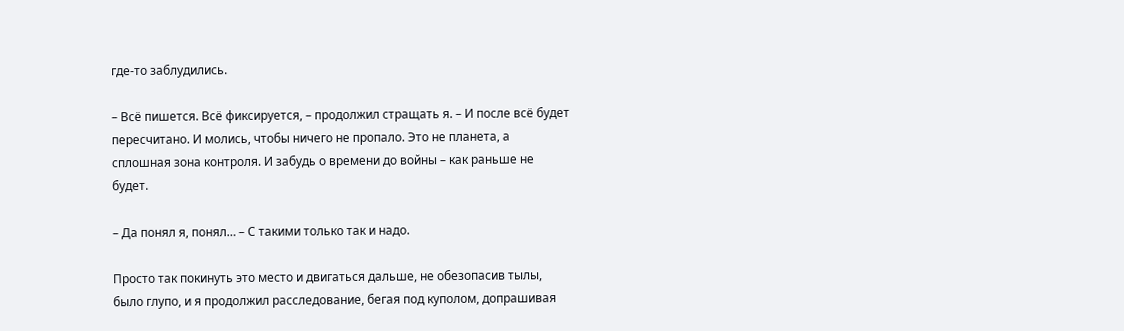где-то заблудились.

– Всё пишется. Всё фиксируется, – продолжил стращать я. – И после всё будет пересчитано. И молись, чтобы ничего не пропало. Это не планета, а сплошная зона контроля. И забудь о времени до войны – как раньше не будет.

– Да понял я, понял… – С такими только так и надо.

Просто так покинуть это место и двигаться дальше, не обезопасив тылы, было глупо, и я продолжил расследование, бегая под куполом, допрашивая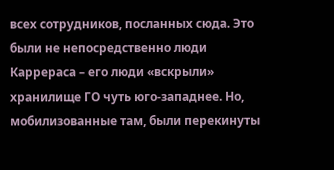всех сотрудников, посланных сюда. Это были не непосредственно люди Каррераса – его люди «вскрыли» хранилище ГО чуть юго-западнее. Но, мобилизованные там, были перекинуты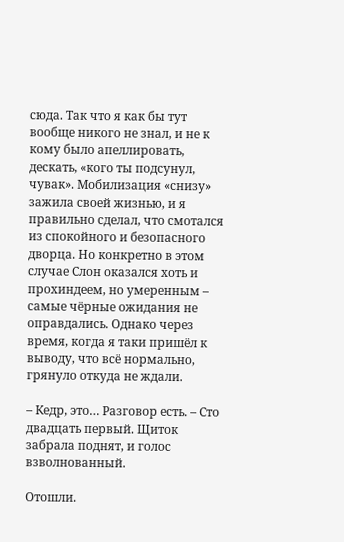сюда. Так что я как бы тут вообще никого не знал, и не к кому было апеллировать, дескать, «кого ты подсунул, чувак». Мобилизация «снизу» зажила своей жизнью, и я правильно сделал, что смотался из спокойного и безопасного дворца. Но конкретно в этом случае Слон оказался хоть и прохиндеем, но умеренным – самые чёрные ожидания не оправдались. Однако через время, когда я таки пришёл к выводу, что всё нормально, грянуло откуда не ждали.

– Кедр, это… Разговор есть. – Сто двадцать первый. Щиток забрала поднят, и голос взволнованный.

Отошли.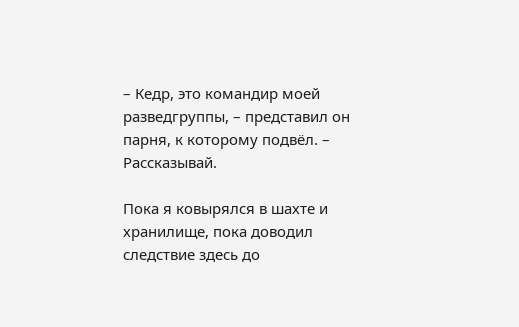– Кедр, это командир моей разведгруппы, – представил он парня, к которому подвёл. – Рассказывай.

Пока я ковырялся в шахте и хранилище, пока доводил следствие здесь до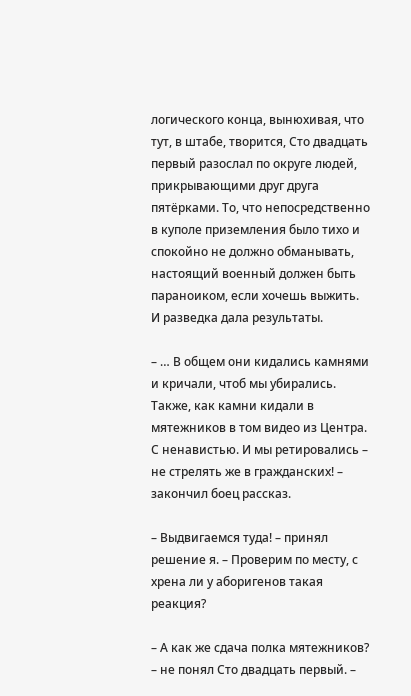логического конца, вынюхивая, что тут, в штабе, творится, Сто двадцать первый разослал по округе людей, прикрывающими друг друга пятёрками. То, что непосредственно в куполе приземления было тихо и спокойно не должно обманывать, настоящий военный должен быть параноиком, если хочешь выжить. И разведка дала результаты.

– … В общем они кидались камнями и кричали, чтоб мы убирались. Также, как камни кидали в мятежников в том видео из Центра. С ненавистью. И мы ретировались – не стрелять же в гражданских! – закончил боец рассказ.

– Выдвигаемся туда! – принял решение я. – Проверим по месту, с хрена ли у аборигенов такая реакция?

– А как же сдача полка мятежников? – не понял Сто двадцать первый. –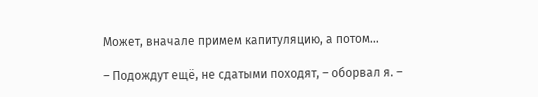Может, вначале примем капитуляцию, а потом…

– Подождут ещё, не сдатыми походят, – оборвал я. –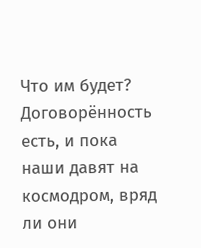Что им будет? Договорённость есть, и пока наши давят на космодром, вряд ли они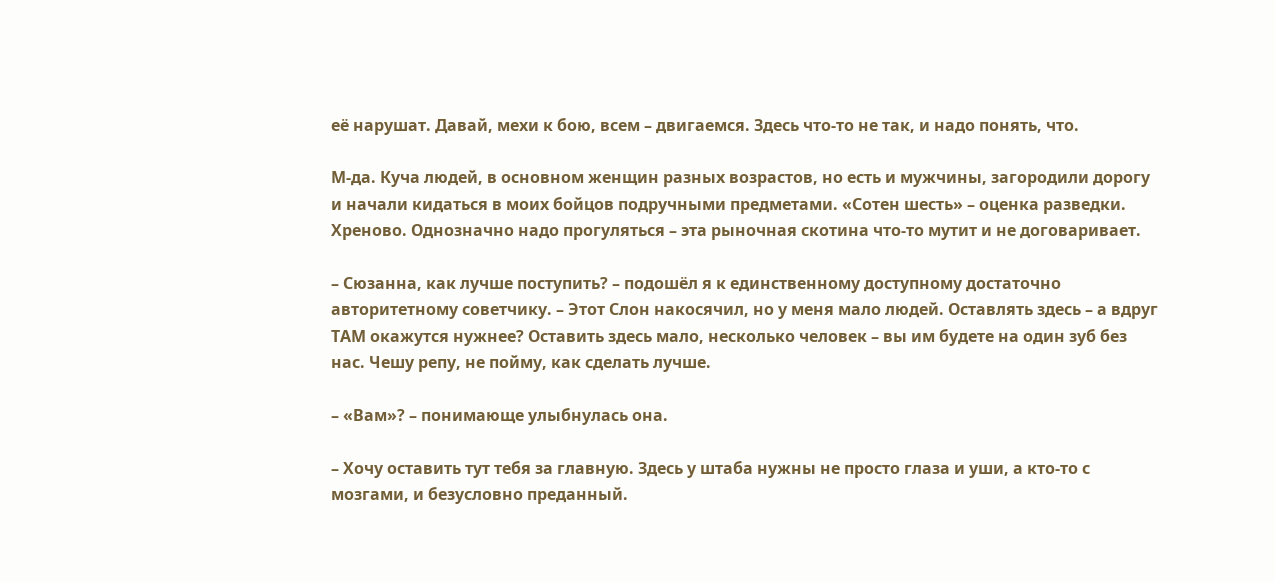её нарушат. Давай, мехи к бою, всем – двигаемся. Здесь что-то не так, и надо понять, что.

М-да. Куча людей, в основном женщин разных возрастов, но есть и мужчины, загородили дорогу и начали кидаться в моих бойцов подручными предметами. «Сотен шесть» – оценка разведки. Хреново. Однозначно надо прогуляться – эта рыночная скотина что-то мутит и не договаривает.

– Сюзанна, как лучше поступить? – подошёл я к единственному доступному достаточно авторитетному советчику. – Этот Слон накосячил, но у меня мало людей. Оставлять здесь – а вдруг ТАМ окажутся нужнее? Оставить здесь мало, несколько человек – вы им будете на один зуб без нас. Чешу репу, не пойму, как сделать лучше.

– «Вам»? – понимающе улыбнулась она.

– Хочу оставить тут тебя за главную. Здесь у штаба нужны не просто глаза и уши, а кто-то с мозгами, и безусловно преданный.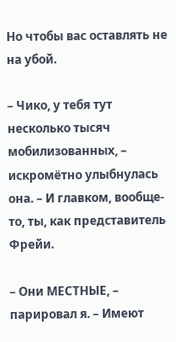Но чтобы вас оставлять не на убой.

– Чико, у тебя тут несколько тысяч мобилизованных, – искромётно улыбнулась она. – И главком, вообще-то, ты, как представитель Фрейи.

– Они МЕСТНЫЕ, – парировал я. – Имеют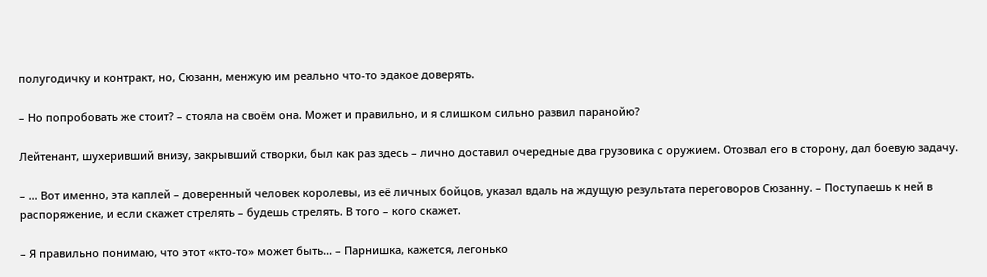полугодичку и контракт, но, Сюзанн, менжую им реально что-то эдакое доверять.

– Но попробовать же стоит? – стояла на своём она. Может и правильно, и я слишком сильно развил паранойю?

Лейтенант, шухеривший внизу, закрывший створки, был как раз здесь – лично доставил очередные два грузовика с оружием. Отозвал его в сторону, дал боевую задачу.

– … Вот именно, эта каплей – доверенный человек королевы, из её личных бойцов, указал вдаль на ждущую результата переговоров Сюзанну. – Поступаешь к ней в распоряжение, и если скажет стрелять – будешь стрелять. В того – кого скажет.

– Я правильно понимаю, что этот «кто-то» может быть… – Парнишка, кажется, легонько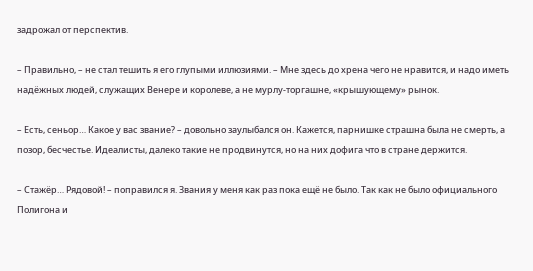задрожал от перспектив.

– Правильно, – не стал тешить я его глупыми иллюзиями. – Мне здесь до хрена чего не нравится, и надо иметь надёжных людей, служащих Венере и королеве, а не мурлу-торгашне, «крышующему» рынок.

– Есть, сеньор… Какое у вас звание? – довольно заулыбался он. Кажется, парнишке страшна была не смерть, а позор, бесчестье. Идеалисты, далеко такие не продвинутся, но на них дофига что в стране держится.

– Стажёр… Рядовой! – поправился я. Звания у меня как раз пока ещё не было. Так как не было официального Полигона и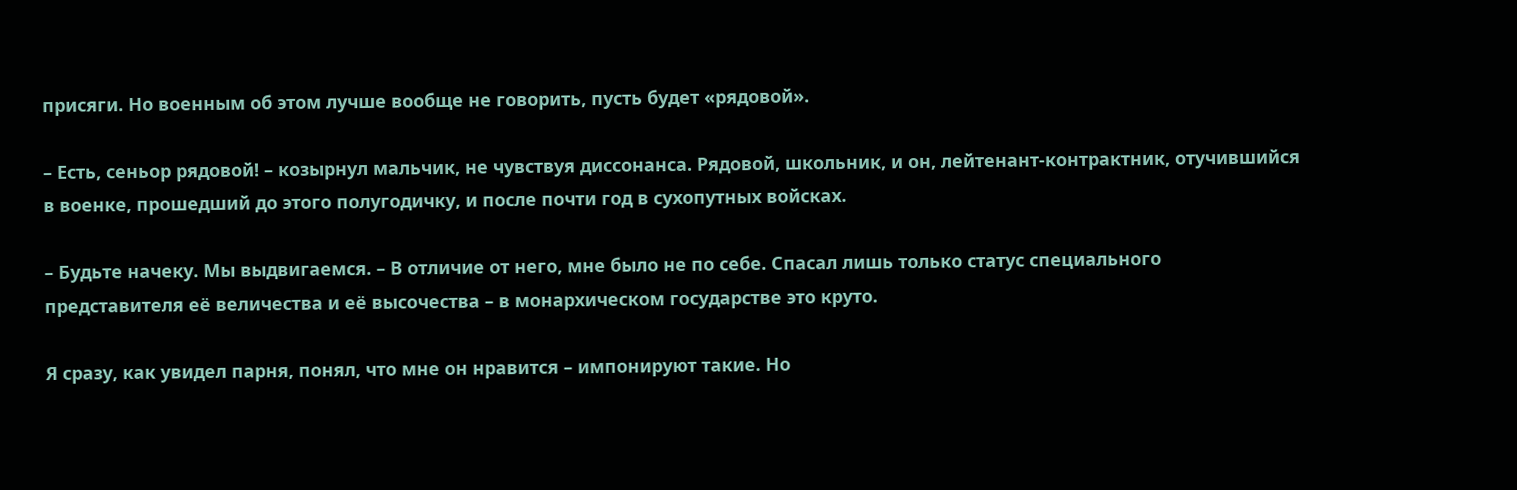присяги. Но военным об этом лучше вообще не говорить, пусть будет «рядовой».

– Есть, сеньор рядовой! – козырнул мальчик, не чувствуя диссонанса. Рядовой, школьник, и он, лейтенант-контрактник, отучившийся в военке, прошедший до этого полугодичку, и после почти год в сухопутных войсках.

– Будьте начеку. Мы выдвигаемся. – В отличие от него, мне было не по себе. Спасал лишь только статус специального представителя её величества и её высочества – в монархическом государстве это круто.

Я сразу, как увидел парня, понял, что мне он нравится – импонируют такие. Но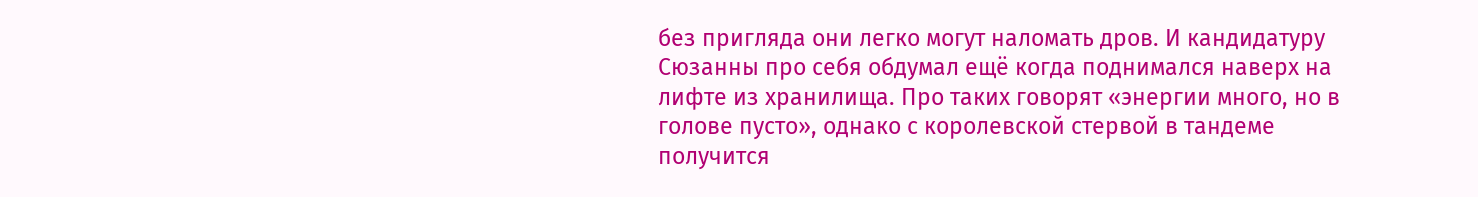без пригляда они легко могут наломать дров. И кандидатуру Сюзанны про себя обдумал ещё когда поднимался наверх на лифте из хранилища. Про таких говорят «энергии много, но в голове пусто», однако с королевской стервой в тандеме получится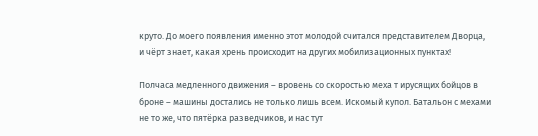круто. До моего появления именно этот молодой считался представителем Дворца, и чёрт знает, какая хрень происходит на других мобилизационных пунктах!

Полчаса медленного движения – вровень со скоростью меха т ирусящих бойцов в броне – машины достались не только лишь всем. Искомый купол. Батальон с мехами не то же, что пятёрка разведчиков, и нас тут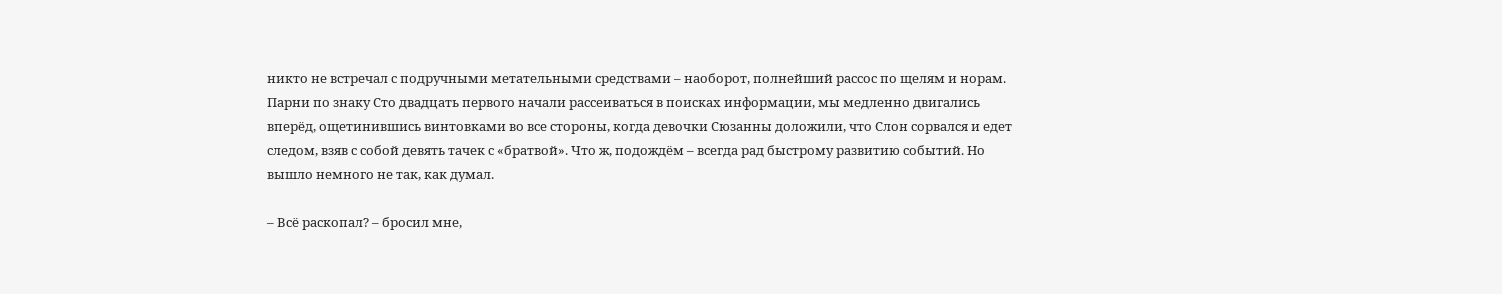никто не встречал с подручными метательными средствами – наоборот, полнейший рассос по щелям и норам. Парни по знаку Сто двадцать первого начали рассеиваться в поисках информации, мы медленно двигались вперёд, ощетинившись винтовками во все стороны, когда девочки Сюзанны доложили, что Слон сорвался и едет следом, взяв с собой девять тачек с «братвой». Что ж, подождём – всегда рад быстрому развитию событий. Но вышло немного не так, как думал.

– Всё раскопал? – бросил мне,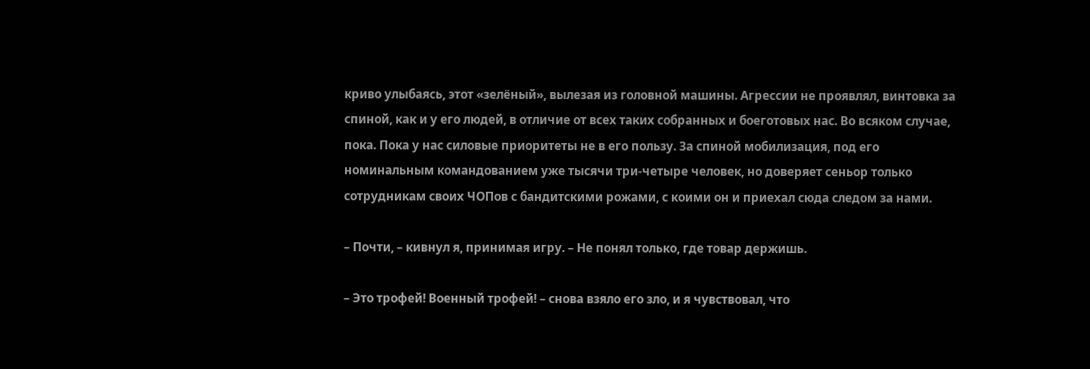криво улыбаясь, этот «зелёный», вылезая из головной машины. Агрессии не проявлял, винтовка за спиной, как и у его людей, в отличие от всех таких собранных и боеготовых нас. Во всяком случае, пока. Пока у нас силовые приоритеты не в его пользу. За спиной мобилизация, под его номинальным командованием уже тысячи три-четыре человек, но доверяет сеньор только сотрудникам своих ЧОПов с бандитскими рожами, с коими он и приехал сюда следом за нами.

– Почти, – кивнул я, принимая игру. – Не понял только, где товар держишь.

– Это трофей! Военный трофей! – снова взяло его зло, и я чувствовал, что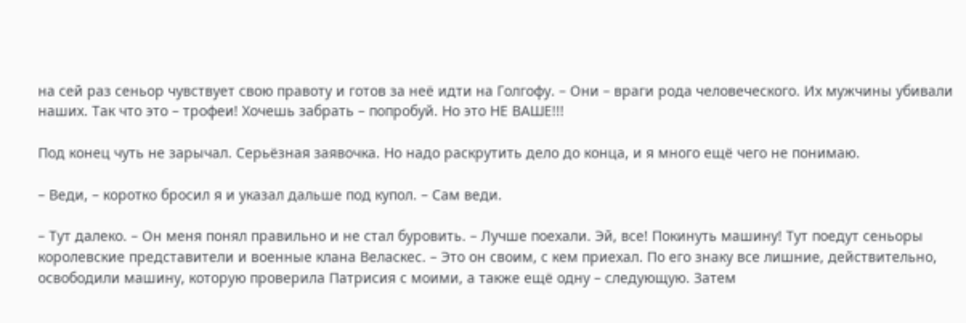на сей раз сеньор чувствует свою правоту и готов за неё идти на Голгофу. – Они – враги рода человеческого. Их мужчины убивали наших. Так что это – трофеи! Хочешь забрать – попробуй. Но это НЕ ВАШЕ!!!

Под конец чуть не зарычал. Серьёзная заявочка. Но надо раскрутить дело до конца, и я много ещё чего не понимаю.

– Веди, – коротко бросил я и указал дальше под купол. – Сам веди.

– Тут далеко. – Он меня понял правильно и не стал буровить. – Лучше поехали. Эй, все! Покинуть машину! Тут поедут сеньоры королевские представители и военные клана Веласкес. – Это он своим, с кем приехал. По его знаку все лишние, действительно, освободили машину, которую проверила Патрисия с моими, а также ещё одну – следующую. Затем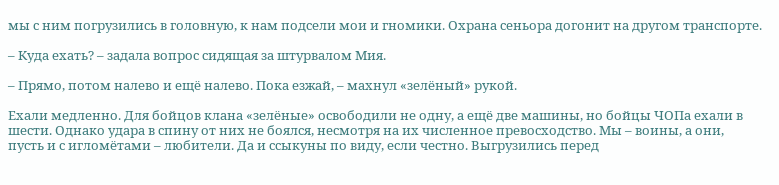мы с ним погрузились в головную, к нам подсели мои и гномики. Охрана сеньора догонит на другом транспорте.

– Куда ехать? – задала вопрос сидящая за штурвалом Мия.

– Прямо, потом налево и ещё налево. Пока езжай, – махнул «зелёный» рукой.

Ехали медленно. Для бойцов клана «зелёные» освободили не одну, а ещё две машины, но бойцы ЧОПа ехали в шести. Однако удара в спину от них не боялся, несмотря на их численное превосходство. Мы – воины, а они, пусть и с игломётами – любители. Да и ссыкуны по виду, если честно. Выгрузились перед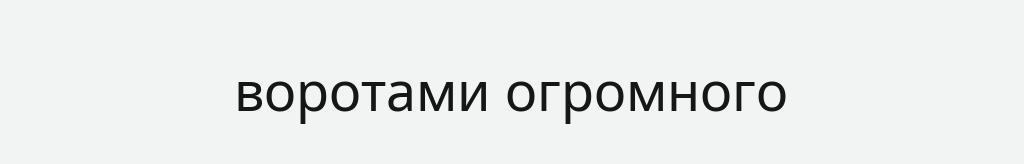воротами огромного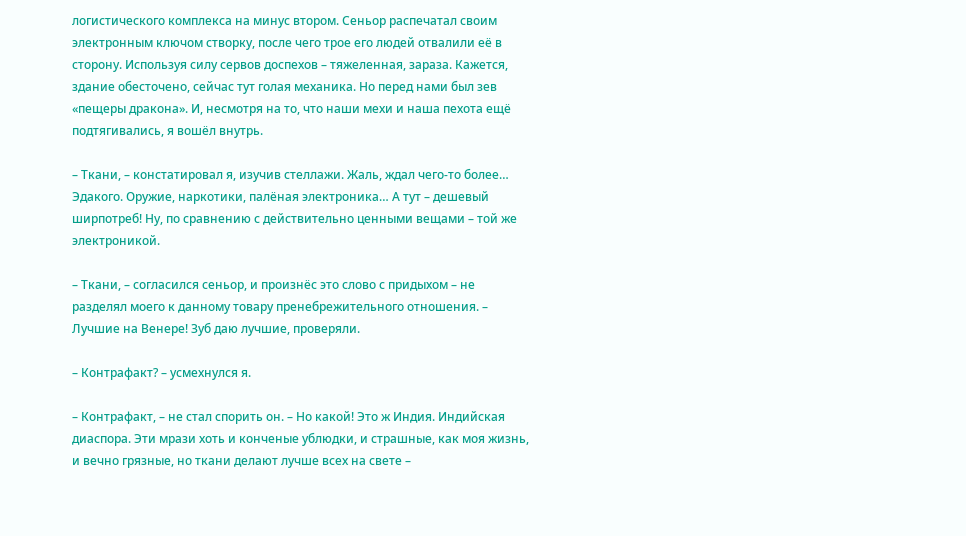логистического комплекса на минус втором. Сеньор распечатал своим электронным ключом створку, после чего трое его людей отвалили её в сторону. Используя силу сервов доспехов – тяжеленная, зараза. Кажется, здание обесточено, сейчас тут голая механика. Но перед нами был зев «пещеры дракона». И, несмотря на то, что наши мехи и наша пехота ещё подтягивались, я вошёл внутрь.

– Ткани, – констатировал я, изучив стеллажи. Жаль, ждал чего-то более… Эдакого. Оружие, наркотики, палёная электроника… А тут – дешевый ширпотреб! Ну, по сравнению с действительно ценными вещами – той же электроникой.

– Ткани, – согласился сеньор, и произнёс это слово с придыхом – не разделял моего к данному товару пренебрежительного отношения. – Лучшие на Венере! Зуб даю лучшие, проверяли.

– Контрафакт? – усмехнулся я.

– Контрафакт, – не стал спорить он. – Но какой! Это ж Индия. Индийская диаспора. Эти мрази хоть и конченые ублюдки, и страшные, как моя жизнь, и вечно грязные, но ткани делают лучше всех на свете –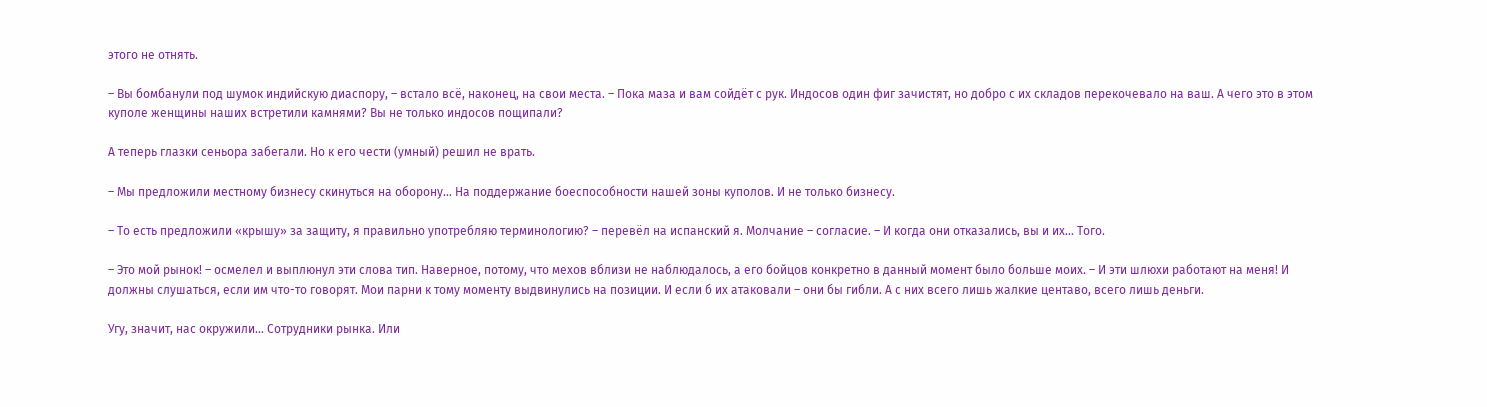этого не отнять.

– Вы бомбанули под шумок индийскую диаспору, – встало всё, наконец, на свои места. – Пока маза и вам сойдёт с рук. Индосов один фиг зачистят, но добро с их складов перекочевало на ваш. А чего это в этом куполе женщины наших встретили камнями? Вы не только индосов пощипали?

А теперь глазки сеньора забегали. Но к его чести (умный) решил не врать.

– Мы предложили местному бизнесу скинуться на оборону… На поддержание боеспособности нашей зоны куполов. И не только бизнесу.

– То есть предложили «крышу» за защиту, я правильно употребляю терминологию? – перевёл на испанский я. Молчание – согласие. – И когда они отказались, вы и их… Того.

– Это мой рынок! – осмелел и выплюнул эти слова тип. Наверное, потому, что мехов вблизи не наблюдалось, а его бойцов конкретно в данный момент было больше моих. – И эти шлюхи работают на меня! И должны слушаться, если им что-то говорят. Мои парни к тому моменту выдвинулись на позиции. И если б их атаковали – они бы гибли. А с них всего лишь жалкие центаво, всего лишь деньги.

Угу, значит, нас окружили… Сотрудники рынка. Или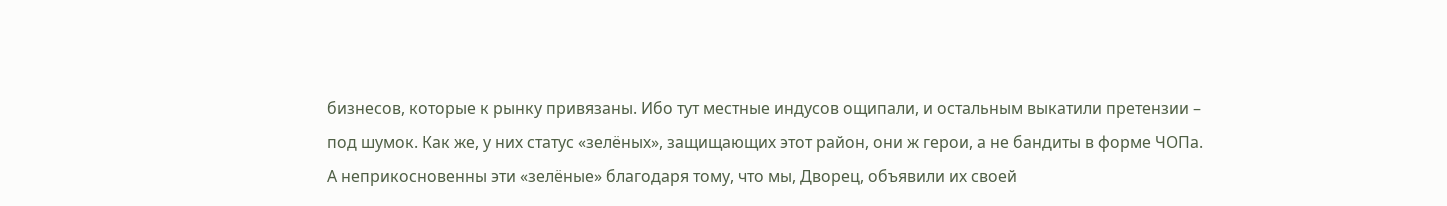бизнесов, которые к рынку привязаны. Ибо тут местные индусов ощипали, и остальным выкатили претензии – под шумок. Как же, у них статус «зелёных», защищающих этот район, они ж герои, а не бандиты в форме ЧОПа. А неприкосновенны эти «зелёные» благодаря тому, что мы, Дворец, объявили их своей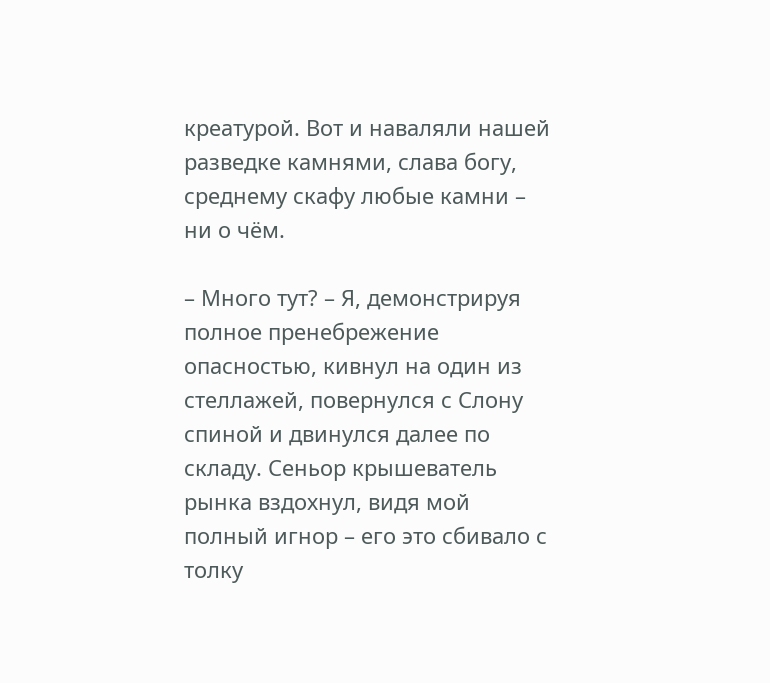креатурой. Вот и наваляли нашей разведке камнями, слава богу, среднему скафу любые камни – ни о чём.

– Много тут? – Я, демонстрируя полное пренебрежение опасностью, кивнул на один из стеллажей, повернулся с Слону спиной и двинулся далее по складу. Сеньор крышеватель рынка вздохнул, видя мой полный игнор – его это сбивало с толку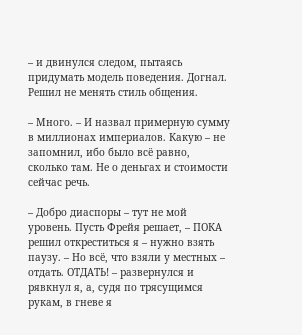– и двинулся следом, пытаясь придумать модель поведения. Догнал. Решил не менять стиль общения.

– Много. – И назвал примерную сумму в миллионах империалов. Какую – не запомнил, ибо было всё равно, сколько там. Не о деньгах и стоимости сейчас речь.

– Добро диаспоры – тут не мой уровень. Пусть Фрейя решает, – ПОКА решил откреститься я – нужно взять паузу. – Но всё, что взяли у местных – отдать. ОТДАТЬ! – развернулся и рявкнул я, а, судя по трясущимся рукам, в гневе я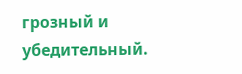грозный и убедительный.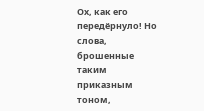Ох, как его передёрнуло! Но слова, брошенные таким приказным тоном,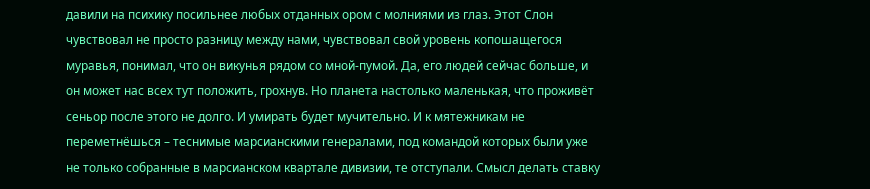давили на психику посильнее любых отданных ором с молниями из глаз. Этот Слон чувствовал не просто разницу между нами, чувствовал свой уровень копошащегося муравья, понимал, что он викунья рядом со мной-пумой. Да, его людей сейчас больше, и он может нас всех тут положить, грохнув. Но планета настолько маленькая, что проживёт сеньор после этого не долго. И умирать будет мучительно. И к мятежникам не переметнёшься – теснимые марсианскими генералами, под командой которых были уже не только собранные в марсианском квартале дивизии, те отступали. Смысл делать ставку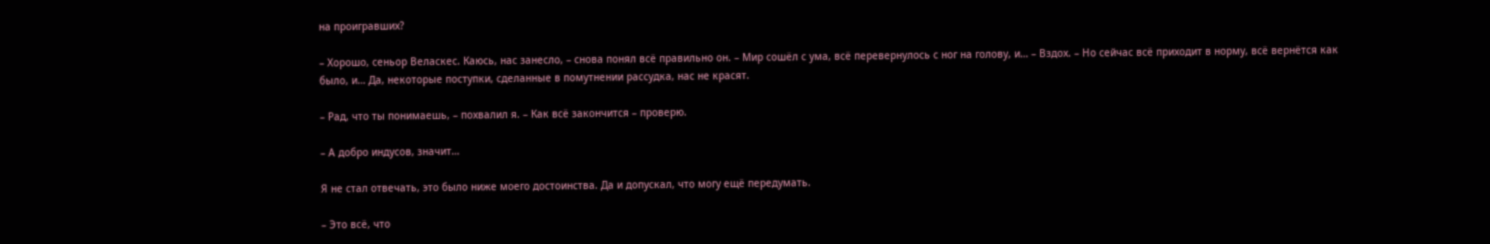на проигравших?

– Хорошо, сеньор Веласкес. Каюсь, нас занесло, – снова понял всё правильно он. – Мир сошёл с ума, всё перевернулось с ног на голову, и… – Вздох. – Но сейчас всё приходит в норму, всё вернётся как было, и… Да, некоторые поступки, сделанные в помутнении рассудка, нас не красят.

– Рад, что ты понимаешь, – похвалил я. – Как всё закончится – проверю.

– А добро индусов, значит…

Я не стал отвечать, это было ниже моего достоинства. Да и допускал, что могу ещё передумать.

– Это всё, что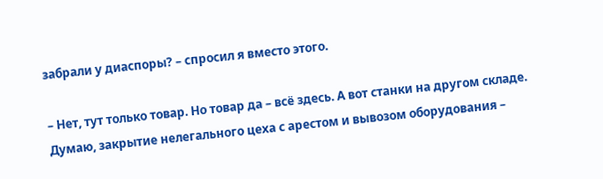забрали у диаспоры? – спросил я вместо этого.

– Нет, тут только товар. Но товар да – всё здесь. А вот станки на другом складе. Думаю, закрытие нелегального цеха с арестом и вывозом оборудования –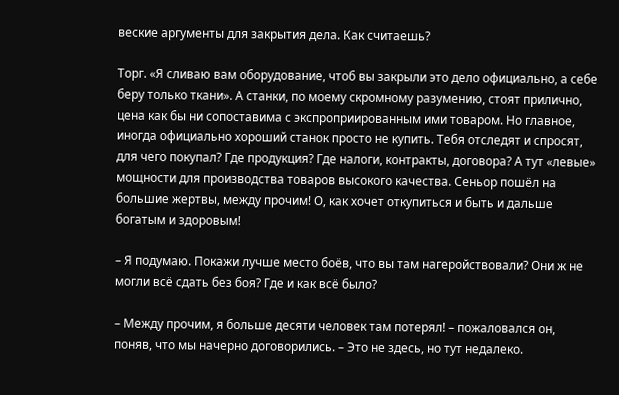веские аргументы для закрытия дела. Как считаешь?

Торг. «Я сливаю вам оборудование, чтоб вы закрыли это дело официально, а себе беру только ткани». А станки, по моему скромному разумению, стоят прилично, цена как бы ни сопоставима с экспроприированным ими товаром. Но главное, иногда официально хороший станок просто не купить. Тебя отследят и спросят, для чего покупал? Где продукция? Где налоги, контракты, договора? А тут «левые» мощности для производства товаров высокого качества. Сеньор пошёл на большие жертвы, между прочим! О, как хочет откупиться и быть и дальше богатым и здоровым!

– Я подумаю. Покажи лучше место боёв, что вы там нагеройствовали? Они ж не могли всё сдать без боя? Где и как всё было?

– Между прочим, я больше десяти человек там потерял! – пожаловался он, поняв, что мы начерно договорились. – Это не здесь, но тут недалеко.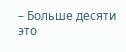– Больше десяти это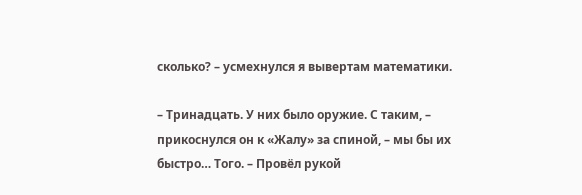сколько? – усмехнулся я вывертам математики.

– Тринадцать. У них было оружие. С таким, – прикоснулся он к «Жалу» за спиной, – мы бы их быстро… Того. – Провёл рукой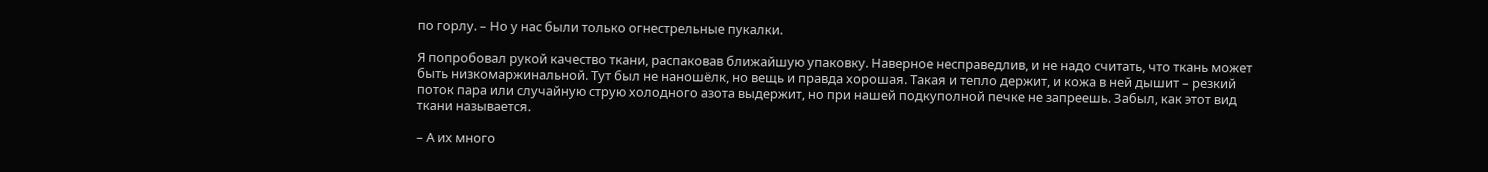по горлу. – Но у нас были только огнестрельные пукалки.

Я попробовал рукой качество ткани, распаковав ближайшую упаковку. Наверное несправедлив, и не надо считать, что ткань может быть низкомаржинальной. Тут был не наношёлк, но вещь и правда хорошая. Такая и тепло держит, и кожа в ней дышит – резкий поток пара или случайную струю холодного азота выдержит, но при нашей подкуполной печке не запреешь. Забыл, как этот вид ткани называется.

– А их много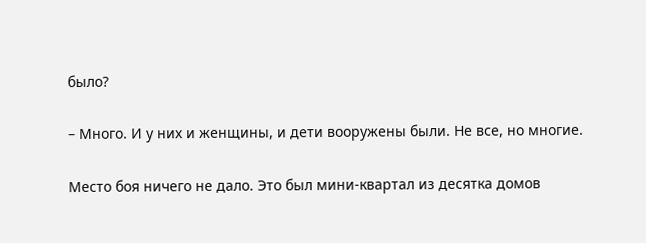было?

– Много. И у них и женщины, и дети вооружены были. Не все, но многие.

Место боя ничего не дало. Это был мини-квартал из десятка домов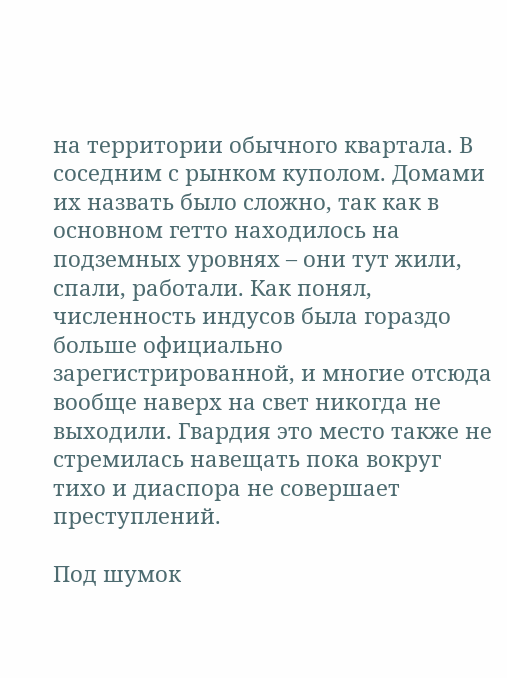на территории обычного квартала. В соседним с рынком куполом. Домами их назвать было сложно, так как в основном гетто находилось на подземных уровнях – они тут жили, спали, работали. Как понял, численность индусов была гораздо больше официально зарегистрированной, и многие отсюда вообще наверх на свет никогда не выходили. Гвардия это место также не стремилась навещать пока вокруг тихо и диаспора не совершает преступлений.

Под шумок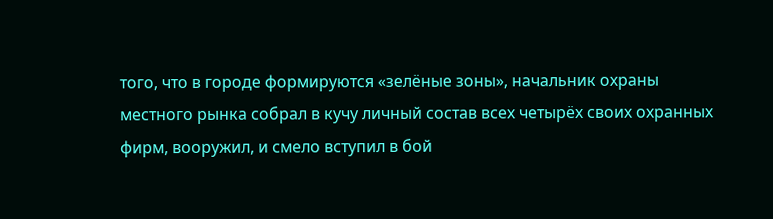того, что в городе формируются «зелёные зоны», начальник охраны местного рынка собрал в кучу личный состав всех четырёх своих охранных фирм, вооружил, и смело вступил в бой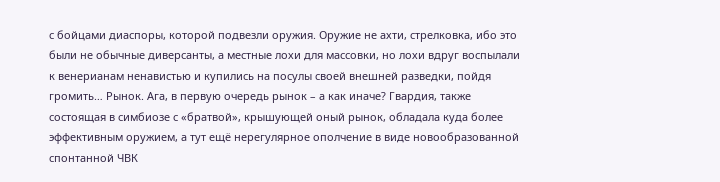с бойцами диаспоры, которой подвезли оружия. Оружие не ахти, стрелковка, ибо это были не обычные диверсанты, а местные лохи для массовки, но лохи вдруг воспылали к венерианам ненавистью и купились на посулы своей внешней разведки, пойдя громить… Рынок. Ага, в первую очередь рынок – а как иначе? Гвардия, также состоящая в симбиозе с «братвой», крышующей оный рынок, обладала куда более эффективным оружием, а тут ещё нерегулярное ополчение в виде новообразованной спонтанной ЧВК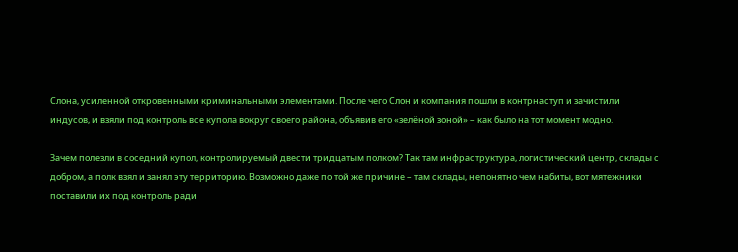Слона, усиленной откровенными криминальными элементами. После чего Слон и компания пошли в контрнаступ и зачистили индусов, и взяли под контроль все купола вокруг своего района, объявив его «зелёной зоной» – как было на тот момент модно.

Зачем полезли в соседний купол, контролируемый двести тридцатым полком? Так там инфраструктура, логистический центр, склады с добром, а полк взял и занял эту территорию. Возможно даже по той же причине – там склады, непонятно чем набиты, вот мятежники поставили их под контроль ради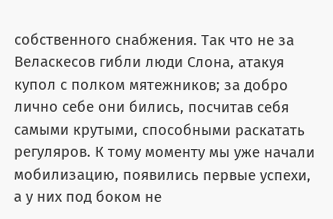собственного снабжения. Так что не за Веласкесов гибли люди Слона, атакуя купол с полком мятежников; за добро лично себе они бились, посчитав себя самыми крутыми, способными раскатать регуляров. К тому моменту мы уже начали мобилизацию, появились первые успехи, а у них под боком не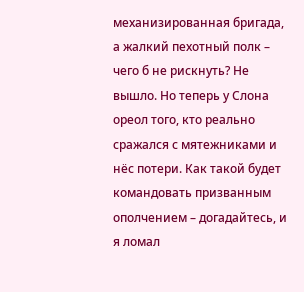механизированная бригада, а жалкий пехотный полк – чего б не рискнуть? Не вышло. Но теперь у Слона ореол того, кто реально сражался с мятежниками и нёс потери. Как такой будет командовать призванным ополчением – догадайтесь, и я ломал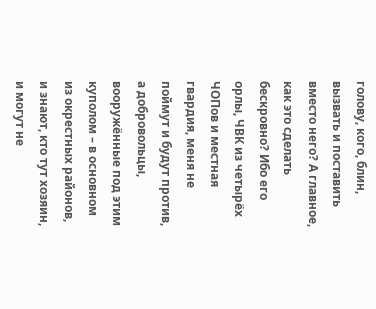голову, кого, блин, вызвать и поставить вместо него? А главное, как это сделать бескровно? Ибо его орлы, ЧВК из четырёх ЧОПов и местная гвардия, меня не поймут и будут против, а добровольцы, вооружённые под этим куполом – в основном из окрестных районов, и знают, кто тут хозяин, и могут не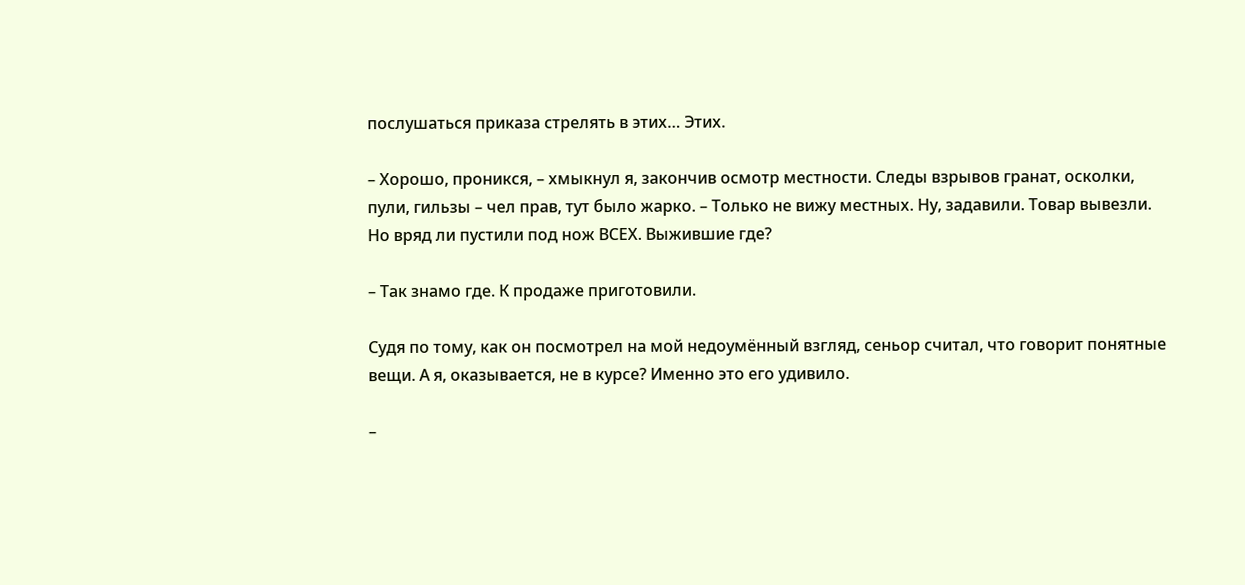послушаться приказа стрелять в этих… Этих.

– Хорошо, проникся, – хмыкнул я, закончив осмотр местности. Следы взрывов гранат, осколки, пули, гильзы – чел прав, тут было жарко. – Только не вижу местных. Ну, задавили. Товар вывезли. Но вряд ли пустили под нож ВСЕХ. Выжившие где?

– Так знамо где. К продаже приготовили.

Судя по тому, как он посмотрел на мой недоумённый взгляд, сеньор считал, что говорит понятные вещи. А я, оказывается, не в курсе? Именно это его удивило.

–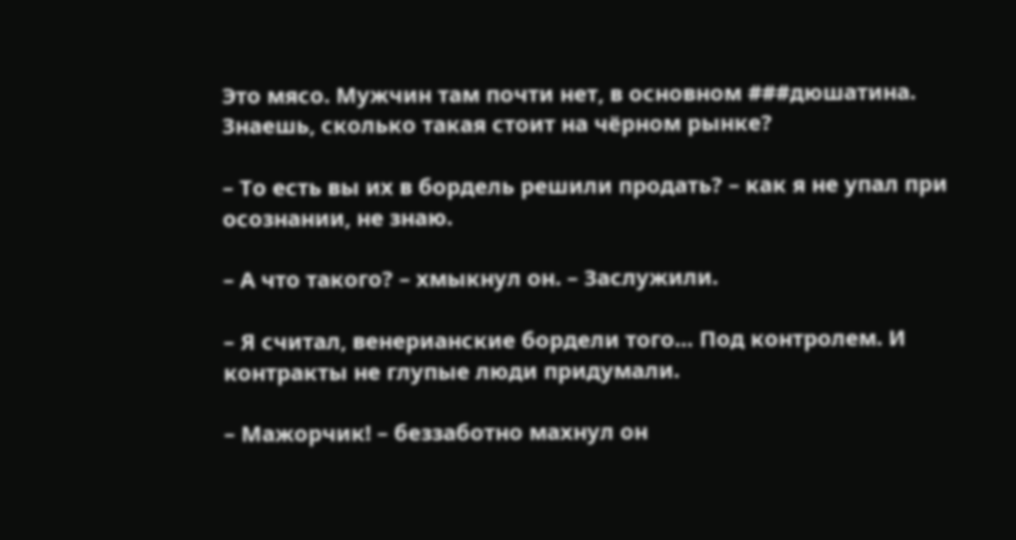Это мясо. Мужчин там почти нет, в основном ###дюшатина. Знаешь, сколько такая стоит на чёрном рынке?

– То есть вы их в бордель решили продать? – как я не упал при осознании, не знаю.

– А что такого? – хмыкнул он. – Заслужили.

– Я считал, венерианские бордели того… Под контролем. И контракты не глупые люди придумали.

– Мажорчик! – беззаботно махнул он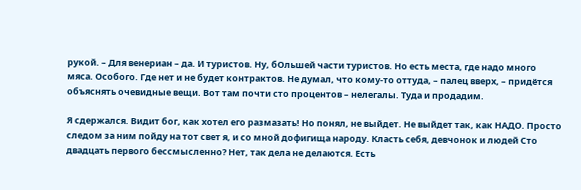рукой. – Для венериан – да. И туристов. Ну, бОльшей части туристов. Но есть места, где надо много мяса. Особого. Где нет и не будет контрактов. Не думал, что кому-то оттуда, – палец вверх, – придётся объяснять очевидные вещи. Вот там почти сто процентов – нелегалы. Туда и продадим.

Я сдержался. Видит бог, как хотел его размазать! Но понял, не выйдет. Не выйдет так, как НАДО. Просто следом за ним пойду на тот свет я, и со мной дофигища народу. Класть себя, девчонок и людей Сто двадцать первого бессмысленно? Нет, так дела не делаются. Есть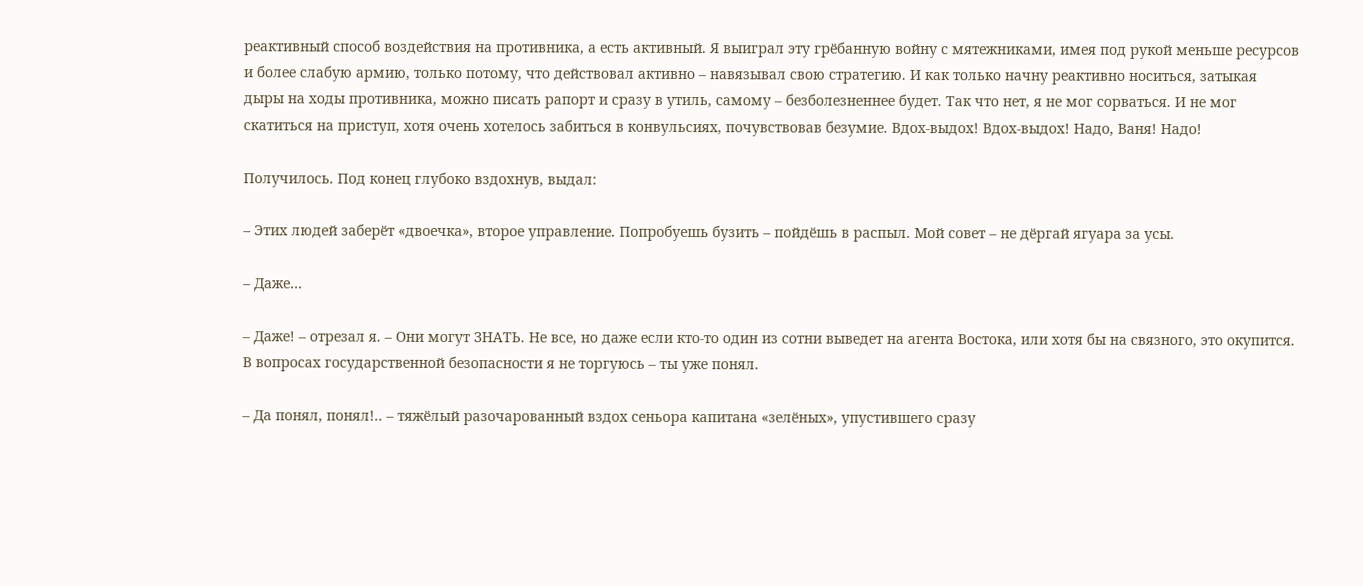реактивный способ воздействия на противника, а есть активный. Я выиграл эту грёбанную войну с мятежниками, имея под рукой меньше ресурсов и более слабую армию, только потому, что действовал активно – навязывал свою стратегию. И как только начну реактивно носиться, затыкая дыры на ходы противника, можно писать рапорт и сразу в утиль, самому – безболезненнее будет. Так что нет, я не мог сорваться. И не мог скатиться на приступ, хотя очень хотелось забиться в конвульсиях, почувствовав безумие. Вдох-выдох! Вдох-выдох! Надо, Ваня! Надо!

Получилось. Под конец глубоко вздохнув, выдал:

– Этих людей заберёт «двоечка», второе управление. Попробуешь бузить – пойдёшь в распыл. Мой совет – не дёргай ягуара за усы.

– Даже…

– Даже! – отрезал я. – Они могут ЗНАТЬ. Не все, но даже если кто-то один из сотни выведет на агента Востока, или хотя бы на связного, это окупится. В вопросах государственной безопасности я не торгуюсь – ты уже понял.

– Да понял, понял!.. – тяжёлый разочарованный вздох сеньора капитана «зелёных», упустившего сразу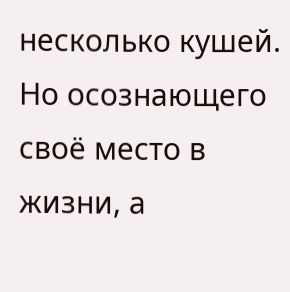несколько кушей. Но осознающего своё место в жизни, а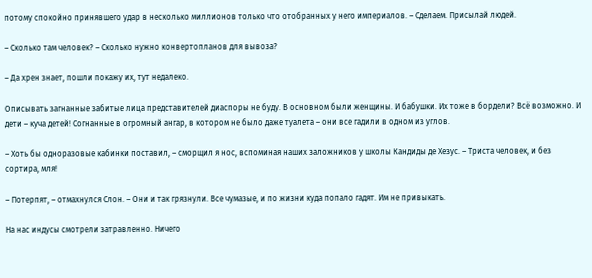потому спокойно принявшего удар в несколько миллионов только что отобранных у него империалов. – Сделаем. Присылай людей.

– Сколько там человек? – Сколько нужно конвертопланов для вывоза?

– Да хрен знает, пошли покажу их, тут недалеко.

Описывать загнанные забитые лица представителей диаспоры не буду. В основном были женщины. И бабушки. Их тоже в бордели? Всё возможно. И дети – куча детей! Согнанные в огромный ангар, в котором не было даже туалета – они все гадили в одном из углов.

– Хоть бы одноразовые кабинки поставил, – сморщил я нос, вспоминая наших заложников у школы Кандиды де Хезус. – Триста человек, и без сортира, мля!

– Потерпят, – отмахнулся Слон. – Они и так грязнули. Все чумазые, и по жизни куда попало гадят. Им не привыкать.

На нас индусы смотрели затравленно. Ничего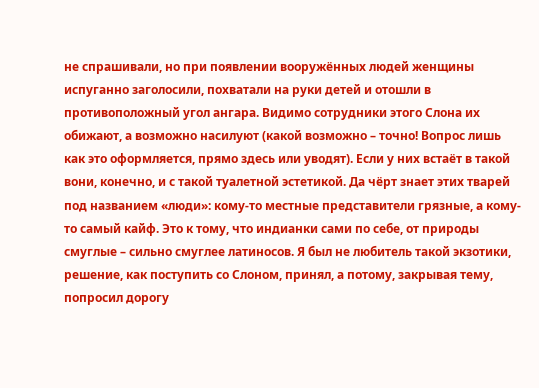не спрашивали, но при появлении вооружённых людей женщины испуганно заголосили, похватали на руки детей и отошли в противоположный угол ангара. Видимо сотрудники этого Слона их обижают, а возможно насилуют (какой возможно – точно! Вопрос лишь как это оформляется, прямо здесь или уводят). Если у них встаёт в такой вони, конечно, и с такой туалетной эстетикой. Да чёрт знает этих тварей под названием «люди»: кому-то местные представители грязные, а кому-то самый кайф. Это к тому, что индианки сами по себе, от природы смуглые – сильно смуглее латиносов. Я был не любитель такой экзотики, решение, как поступить со Слоном, принял, а потому, закрывая тему, попросил дорогу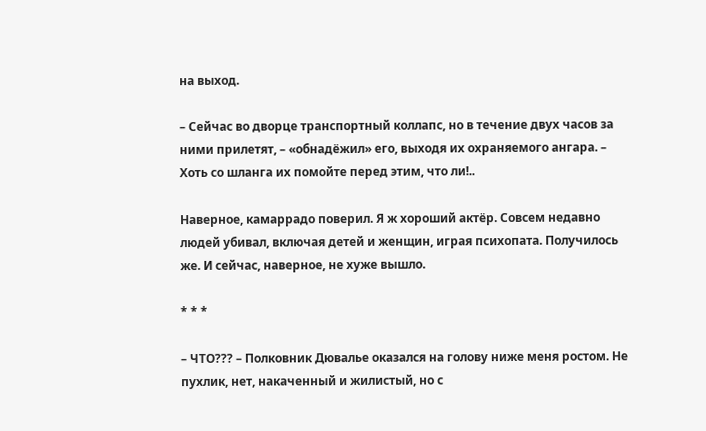на выход.

– Сейчас во дворце транспортный коллапс, но в течение двух часов за ними прилетят, – «обнадёжил» его, выходя их охраняемого ангара. – Хоть со шланга их помойте перед этим, что ли!..

Наверное, камаррадо поверил. Я ж хороший актёр. Совсем недавно людей убивал, включая детей и женщин, играя психопата. Получилось же. И сейчас, наверное, не хуже вышло.

* * *

– ЧТО??? – Полковник Дювалье оказался на голову ниже меня ростом. Не пухлик, нет, накаченный и жилистый, но с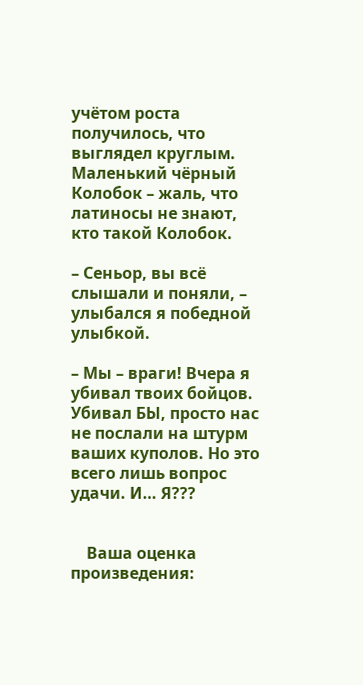учётом роста получилось, что выглядел круглым. Маленький чёрный Колобок – жаль, что латиносы не знают, кто такой Колобок.

– Сеньор, вы всё слышали и поняли, – улыбался я победной улыбкой.

– Мы – враги! Вчера я убивал твоих бойцов. Убивал БЫ, просто нас не послали на штурм ваших куполов. Но это всего лишь вопрос удачи. И… Я???


    Ваша оценка произведения: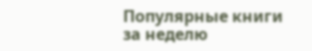Популярные книги за неделю